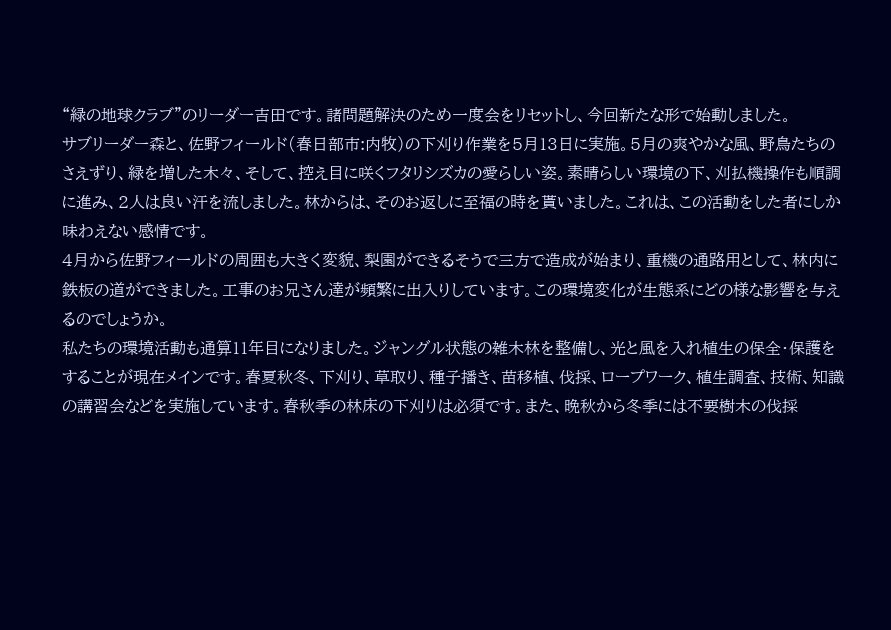“緑の地球クラブ”のリーダー吉田です。諸問題解決のため一度会をリセットし、今回新たな形で始動しました。
サブリーダー森と、佐野フィールド(春日部市:内牧)の下刈り作業を5月13日に実施。5月の爽やかな風、野鳥たちのさえずり、緑を増した木々、そして、控え目に咲くフタリシズカの愛らしい姿。素晴らしい環境の下、刈払機操作も順調に進み、2人は良い汗を流しました。林からは、そのお返しに至福の時を貰いました。これは、この活動をした者にしか味わえない感情です。
4月から佐野フィールドの周囲も大きく変貌、梨園ができるそうで三方で造成が始まり、重機の通路用として、林内に鉄板の道ができました。工事のお兄さん達が頻繁に出入りしています。この環境変化が生態系にどの様な影響を与えるのでしょうか。
私たちの環境活動も通算11年目になりました。ジャングル状態の雑木林を整備し、光と風を入れ植生の保全・保護をすることが現在メインです。春夏秋冬、下刈り、草取り、種子播き、苗移植、伐採、ロープワーク、植生調査、技術、知識の講習会などを実施しています。春秋季の林床の下刈りは必須です。また、晩秋から冬季には不要樹木の伐採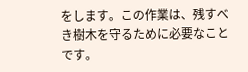をします。この作業は、残すべき樹木を守るために必要なことです。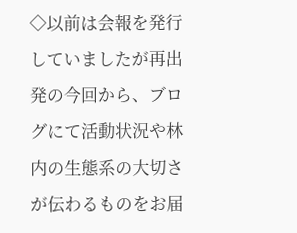◇以前は会報を発行していましたが再出発の今回から、ブログにて活動状況や林内の生態系の大切さが伝わるものをお届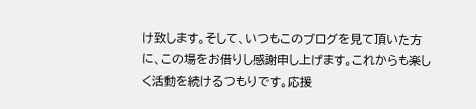け致します。そして、いつもこのブログを見て頂いた方に、この場をお借りし感謝申し上げます。これからも楽しく活動を続けるつもりです。応援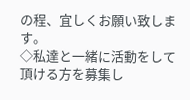の程、宜しくお願い致します。
◇私達と一緒に活動をして頂ける方を募集し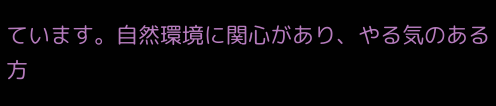ています。自然環境に関心があり、やる気のある方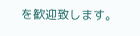を歓迎致します。